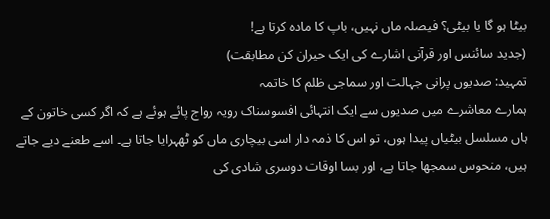بیٹا ہو گا یا بیٹی؟ فیصلہ ماں نہیں، باپ کا مادہ کرتا ہے!
(جدید سائنس اور قرآنی اشارے کی ایک حیران کن مطابقت)
تمہید: صدیوں پرانی جہالت اور سماجی ظلم کا خاتمہ
ہمارے معاشرے میں صدیوں سے ایک انتہائی افسوسناک رویہ رواج پائے ہوئے ہے کہ اگر کسی خاتون کے ہاں مسلسل بیٹیاں پیدا ہوں، تو اس کا ذمہ دار اسی بیچاری ماں کو ٹھہرایا جاتا ہے۔ اسے طعنے دیے جاتے ہیں، منحوس سمجھا جاتا ہے، اور بسا اوقات دوسری شادی کی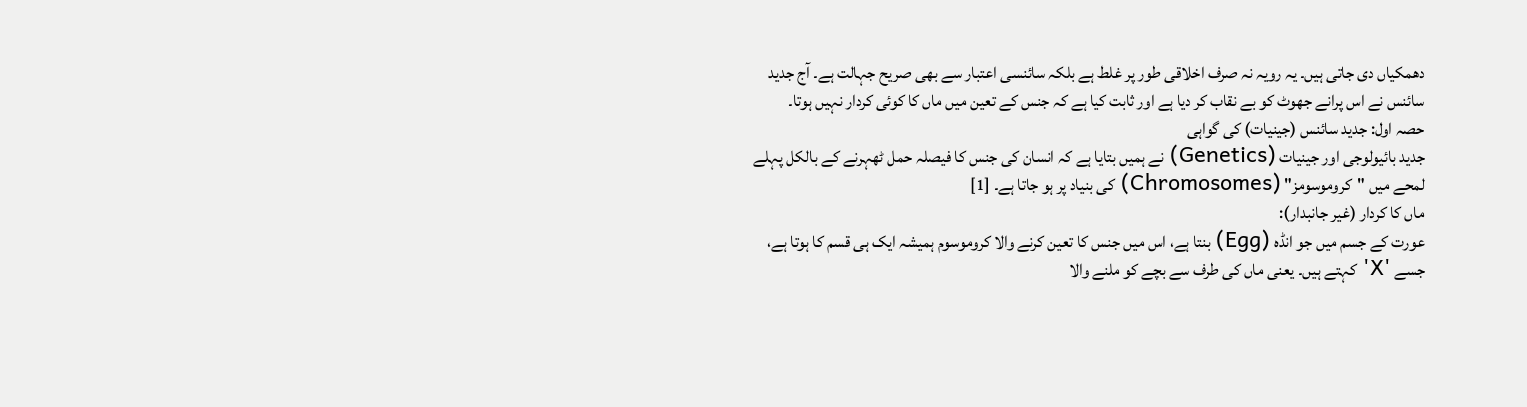دھمکیاں دی جاتی ہیں۔ یہ رویہ نہ صرف اخلاقی طور پر غلط ہے بلکہ سائنسی اعتبار سے بھی صریح جہالت ہے۔ آج جدید سائنس نے اس پرانے جھوٹ کو بے نقاب کر دیا ہے اور ثابت کیا ہے کہ جنس کے تعین میں ماں کا کوئی کردار نہیں ہوتا۔
حصہ اول: جدید سائنس (جینیات) کی گواہی
جدید بائیولوجی اور جینیات (Genetics) نے ہمیں بتایا ہے کہ انسان کی جنس کا فیصلہ حمل ٹھہرنے کے بالکل پہلے لمحے میں "کروموسومز" (Chromosomes) کی بنیاد پر ہو جاتا ہے۔ [1]
ماں کا کردار (غیر جانبدار):
عورت کے جسم میں جو انڈہ (Egg) بنتا ہے، اس میں جنس کا تعین کرنے والا کروموسوم ہمیشہ ایک ہی قسم کا ہوتا ہے، جسے 'X' کہتے ہیں۔ یعنی ماں کی طرف سے بچے کو ملنے والا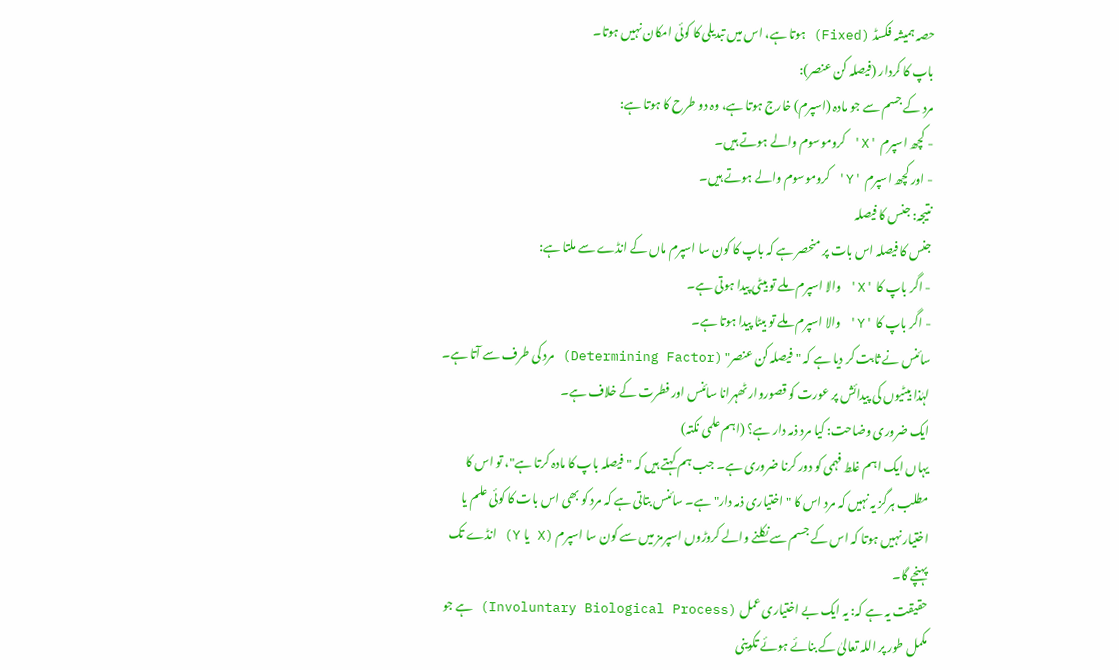حصہ ہمیشہ فکسڈ (Fixed) ہوتا ہے، اس میں تبدیلی کا کوئی امکان نہیں ہوتا۔
باپ کا کردار (فیصلہ کن عنصر):
مرد کے جسم سے جو مادہ (اسپرم) خارج ہوتا ہے، وہ دو طرح کا ہوتا ہے:
- کچھ اسپرم 'X' کروموسوم والے ہوتے ہیں۔
- اور کچھ اسپرم 'Y' کروموسوم والے ہوتے ہیں۔
نتیجہ: جنس کا فیصلہ
جنس کا فیصلہ اس بات پر منحصر ہے کہ باپ کا کون سا اسپرم ماں کے انڈے سے ملتا ہے:
- اگر باپ کا 'X' والا اسپرم ملے تو بیٹی پیدا ہوتی ہے۔
- اگر باپ کا 'Y' والا اسپرم ملے تو بیٹا پیدا ہوتا ہے۔
سائنس نے ثابت کر دیا ہے کہ "فیصلہ کن عنصر" (Determining Factor) مرد کی طرف سے آتا ہے۔ لہٰذا بیٹیوں کی پیدائش پر عورت کو قصوروار ٹھہرانا سائنس اور فطرت کے خلاف ہے۔
ایک ضروری وضاحت: کیا مرد ذمہ دار ہے؟ (اہم علمی نکتہ)
یہاں ایک اہم غلط فہمی کو دور کرنا ضروری ہے۔ جب ہم کہتے ہیں کہ "فیصلہ باپ کا مادہ کرتا ہے"، تو اس کا مطلب ہرگز یہ نہیں کہ مرد اس کا "اختیاری ذمہ دار" ہے۔ سائنس بتاتی ہے کہ مرد کو بھی اس بات کا کوئی علم یا اختیار نہیں ہوتا کہ اس کے جسم سے نکلنے والے کروڑوں اسپرمز میں سے کون سا اسپرم (X یا Y) انڈے تک پہنچے گا۔
حقیقت یہ ہے کہ: یہ ایک بے اختیاری عمل (Involuntary Biological Process) ہے جو مکمل طور پر اللہ تعالیٰ کے بنائے ہوئے تکوینی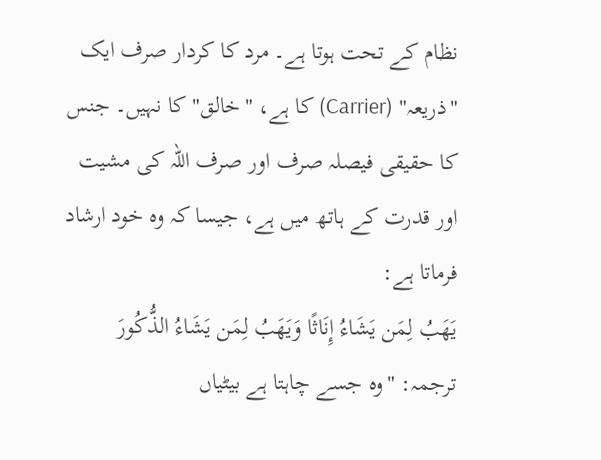نظام کے تحت ہوتا ہے۔ مرد کا کردار صرف ایک "ذریعہ" (Carrier) کا ہے، "خالق" کا نہیں۔ جنس کا حقیقی فیصلہ صرف اور صرف اللہ کی مشیت اور قدرت کے ہاتھ میں ہے، جیسا کہ وہ خود ارشاد فرماتا ہے:
يَهَبُ لِمَن يَشَاءُ إِنَاثًا وَيَهَبُ لِمَن يَشَاءُ الذُّكُورَ
ترجمہ: "وہ جسے چاہتا ہے بیٹیاں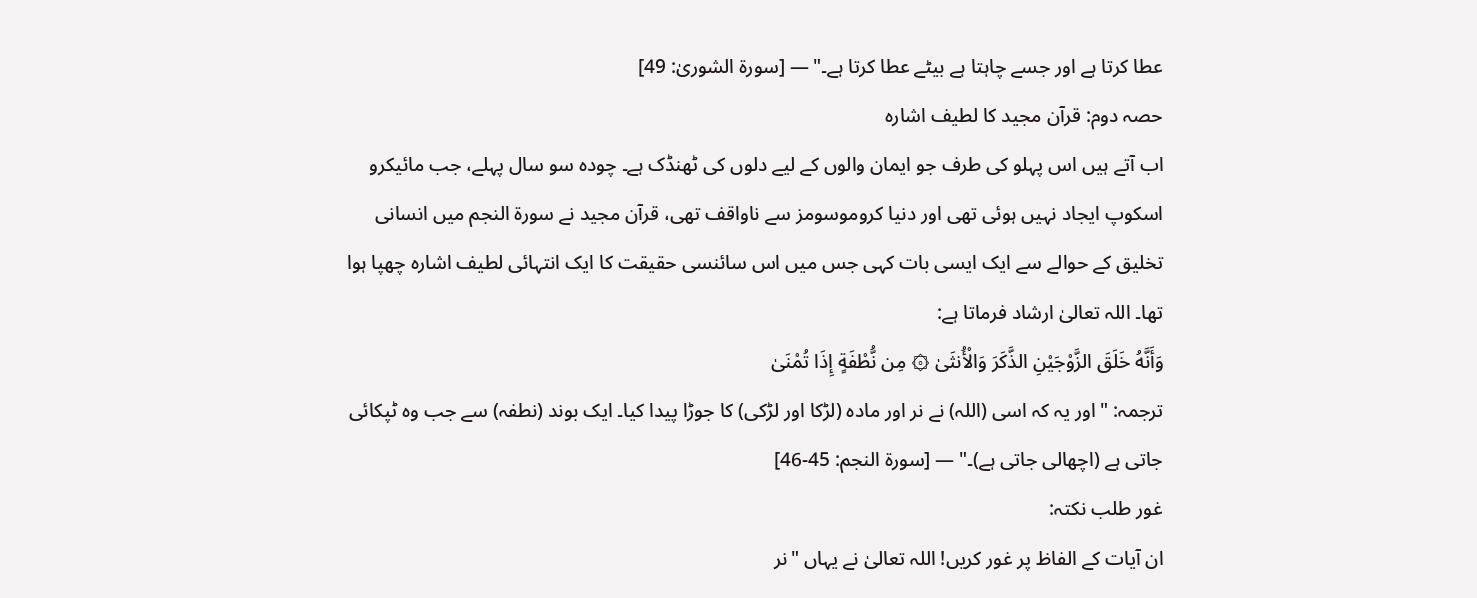عطا کرتا ہے اور جسے چاہتا ہے بیٹے عطا کرتا ہے۔" — [سورۃ الشوریٰ: 49]
حصہ دوم: قرآن مجید کا لطیف اشارہ
اب آتے ہیں اس پہلو کی طرف جو ایمان والوں کے لیے دلوں کی ٹھنڈک ہے۔ چودہ سو سال پہلے، جب مائیکرو اسکوپ ایجاد نہیں ہوئی تھی اور دنیا کروموسومز سے ناواقف تھی، قرآن مجید نے سورۃ النجم میں انسانی تخلیق کے حوالے سے ایک ایسی بات کہی جس میں اس سائنسی حقیقت کا ایک انتہائی لطیف اشارہ چھپا ہوا تھا۔ اللہ تعالیٰ ارشاد فرماتا ہے:
وَأَنَّهُ خَلَقَ الزَّوْجَيْنِ الذَّكَرَ وَالْأُنثَىٰ ۞ مِن نُّطْفَةٍ إِذَا تُمْنَىٰ
ترجمہ: "اور یہ کہ اسی (اللہ) نے نر اور مادہ (لڑکا اور لڑکی) کا جوڑا پیدا کیا۔ ایک بوند (نطفہ) سے جب وہ ٹپکائی جاتی ہے (اچھالی جاتی ہے)۔" — [سورۃ النجم: 45-46]
غور طلب نکتہ:
ان آیات کے الفاظ پر غور کریں! اللہ تعالیٰ نے یہاں "نر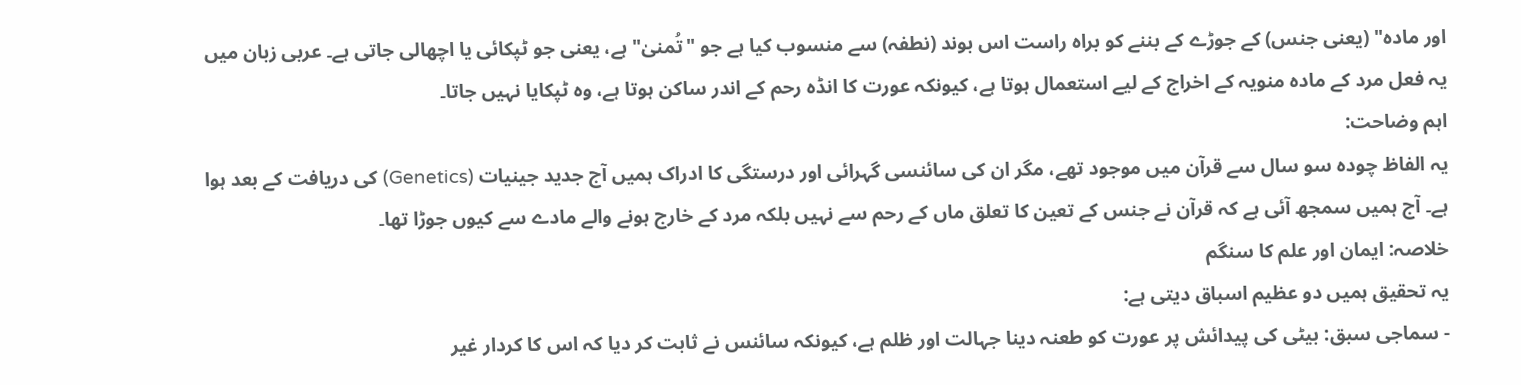اور مادہ" (یعنی جنس) کے جوڑے کے بننے کو براہ راست اس بوند (نطفہ) سے منسوب کیا ہے جو "تُمنیٰ" ہے، یعنی جو ٹپکائی یا اچھالی جاتی ہے۔ عربی زبان میں یہ فعل مرد کے مادہ منویہ کے اخراج کے لیے استعمال ہوتا ہے، کیونکہ عورت کا انڈہ رحم کے اندر ساکن ہوتا ہے، وہ ٹپکایا نہیں جاتا۔
اہم وضاحت:
یہ الفاظ چودہ سو سال سے قرآن میں موجود تھے، مگر ان کی سائنسی گہرائی اور درستگی کا ادراک ہمیں آج جدید جینیات (Genetics) کی دریافت کے بعد ہوا ہے۔ آج ہمیں سمجھ آئی ہے کہ قرآن نے جنس کے تعین کا تعلق ماں کے رحم سے نہیں بلکہ مرد کے خارج ہونے والے مادے سے کیوں جوڑا تھا۔
خلاصہ: ایمان اور علم کا سنگم
یہ تحقیق ہمیں دو عظیم اسباق دیتی ہے:
- سماجی سبق: بیٹی کی پیدائش پر عورت کو طعنہ دینا جہالت اور ظلم ہے، کیونکہ سائنس نے ثابت کر دیا کہ اس کا کردار غیر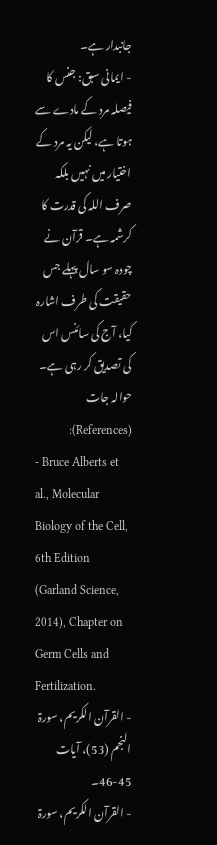جانبدار ہے۔
- ایمانی سبق: جنس کا فیصلہ مرد کے مادے سے ہوتا ہے، لیکن یہ مرد کے اختیار میں نہیں بلکہ صرف اللہ کی قدرت کا کرشمہ ہے۔ قرآن نے چودہ سو سال پہلے جس حقیقت کی طرف اشارہ کیا، آج کی سائنس اس کی تصدیق کر رہی ہے۔
حوالہ جات (References):
- Bruce Alberts et al., Molecular Biology of the Cell, 6th Edition (Garland Science, 2014), Chapter on Germ Cells and Fertilization.
- القرآن الکریم، سورۃ النجم (53)، آیات 45-46۔
- القرآن الکریم، سورۃ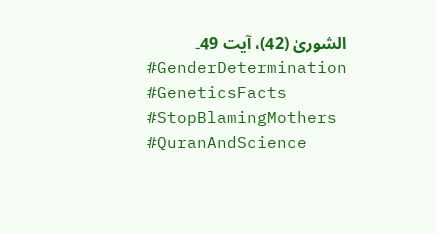الشوریٰ (42)، آیت 49۔
#GenderDetermination #GeneticsFacts #StopBlamingMothers #QuranAndScience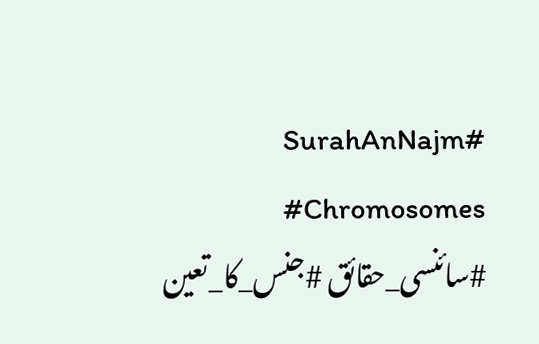#SurahAnNajm #Chromosomes #سائنسی_حقائق #جنس_کا_تعین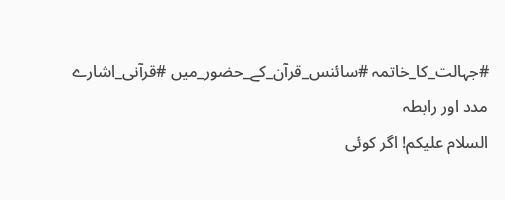#جہالت_کا_خاتمہ #سائنس_قرآن_کے_حضور_میں #قرآنی_اشارے
مدد اور رابطہ
السلام علیکم! اگر کوئی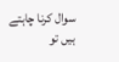سوال کرنا چاہتے ہیں تو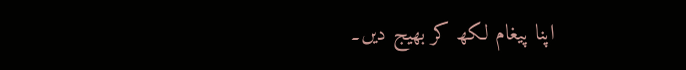اپنا پیغام لکھ کر بھیج دیں۔